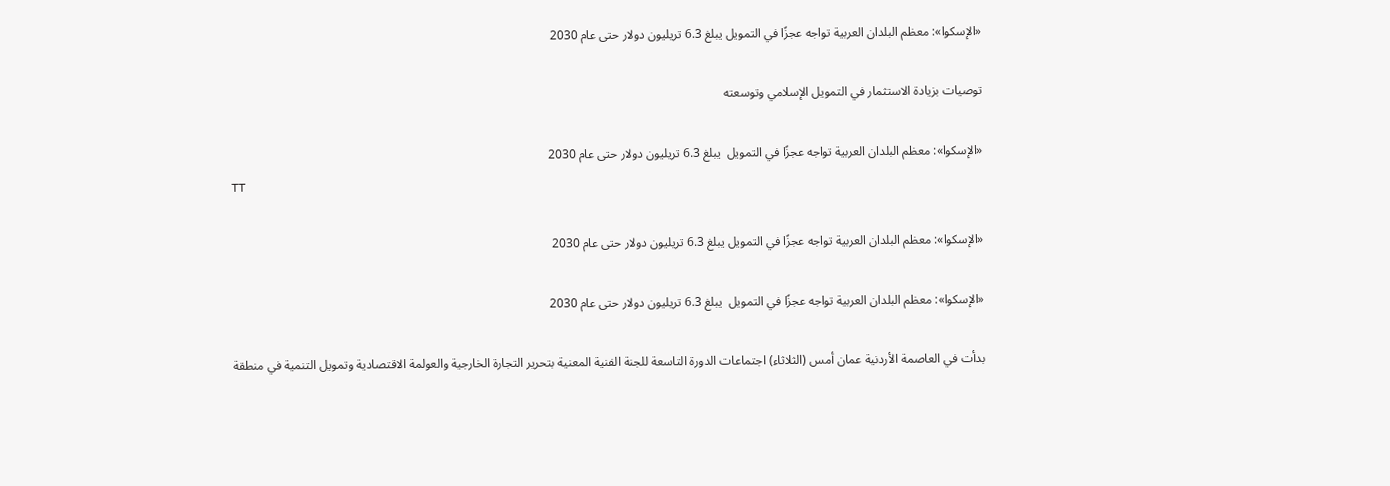«الإسكوا»: معظم البلدان العربية تواجه عجزًا في التمويل يبلغ 6.3 تريليون دولار حتى عام 2030

توصيات بزيادة الاستثمار في التمويل الإسلامي وتوسعته

«الإسكوا»: معظم البلدان العربية تواجه عجزًا في التمويل  يبلغ 6.3 تريليون دولار حتى عام 2030
TT

«الإسكوا»: معظم البلدان العربية تواجه عجزًا في التمويل يبلغ 6.3 تريليون دولار حتى عام 2030

«الإسكوا»: معظم البلدان العربية تواجه عجزًا في التمويل  يبلغ 6.3 تريليون دولار حتى عام 2030

بدأت في العاصمة الأردنية عمان أمس (الثلاثاء) اجتماعات الدورة التاسعة للجنة الفنية المعنية بتحرير التجارة الخارجية والعولمة الاقتصادية وتمويل التنمية في منطقة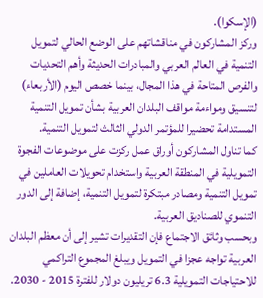(الإسكوا).
وركز المشاركون في مناقشاتهم على الوضع الحالي لتمويل التنمية في العالم العربي والمبادرات الحديثة وأهم التحديات والفرص المتاحة في هذا المجال، بينما خصص اليوم (الأربعاء) لتنسيق ومواءمة مواقف البلدان العربية بشأن تمويل التنمية المستدامة تحضيرا للمؤتمر الدولي الثالث لتمويل التنمية.
كما تناول المشاركون أوراق عمل ركزت على موضوعات الفجوة التمويلية في المنطقة العربية واستخدام تحويلات العاملين في تمويل التنمية ومصادر مبتكرة لتمويل التنمية، إضافة إلى الدور التنموي للصناديق العربية.
وبحسب وثائق الاجتماع فإن التقديرات تشير إلى أن معظم البلدان العربية تواجه عجزا في التمويل ويبلغ المجموع التراكمي للاحتياجات التمويلية 6.3 تريليون دولار للفترة 2015 - 2030.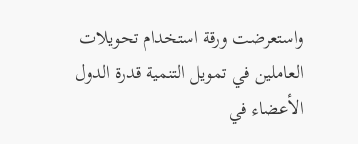واستعرضت ورقة استخدام تحويلات العاملين في تمويل التنمية قدرة الدول الأعضاء في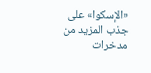«الإسكوا» على جذب المزيد من مدخرات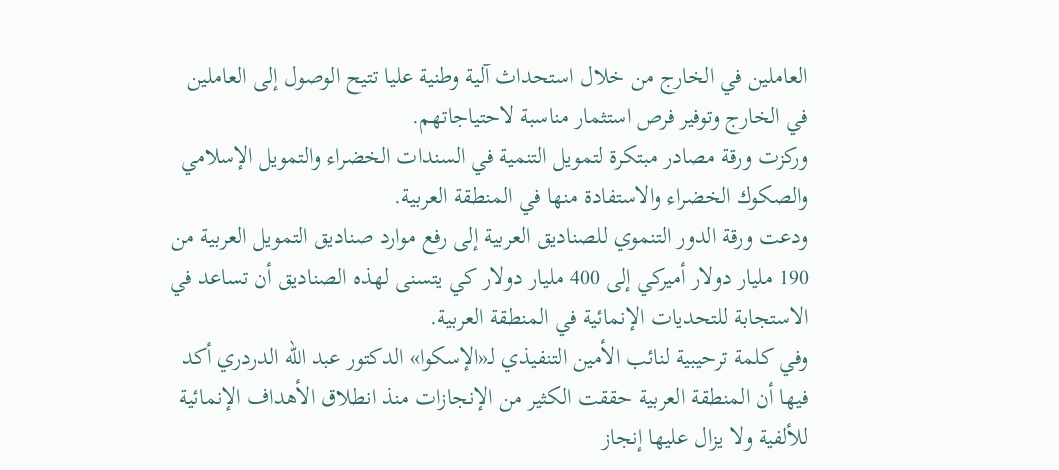العاملين في الخارج من خلال استحداث آلية وطنية عليا تتيح الوصول إلى العاملين في الخارج وتوفير فرص استثمار مناسبة لاحتياجاتهم.
وركزت ورقة مصادر مبتكرة لتمويل التنمية في السندات الخضراء والتمويل الإسلامي والصكوك الخضراء والاستفادة منها في المنطقة العربية.
ودعت ورقة الدور التنموي للصناديق العربية إلى رفع موارد صناديق التمويل العربية من 190 مليار دولار أميركي إلى 400 مليار دولار كي يتسنى لهذه الصناديق أن تساعد في الاستجابة للتحديات الإنمائية في المنطقة العربية.
وفي كلمة ترحيبية لنائب الأمين التنفيذي لـ«الإسكوا» الدكتور عبد الله الدردري أكد فيها أن المنطقة العربية حققت الكثير من الإنجازات منذ انطلاق الأهداف الإنمائية للألفية ولا يزال عليها إنجاز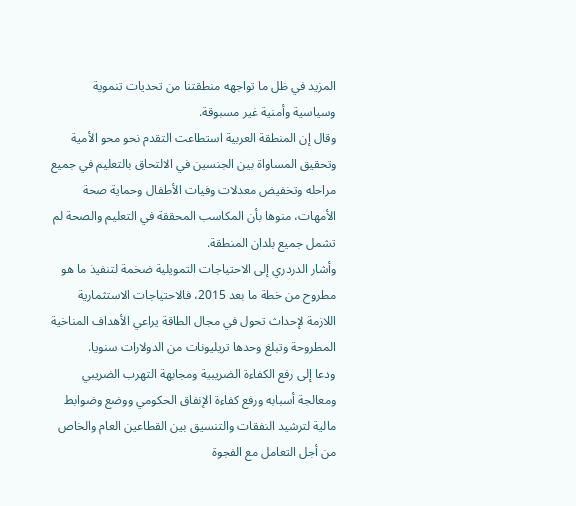المزيد في ظل ما تواجهه منطقتنا من تحديات تنموية وسياسية وأمنية غير مسبوقة.
وقال إن المنطقة العربية استطاعت التقدم نحو محو الأمية وتحقيق المساواة بين الجنسين في الالتحاق بالتعليم في جميع مراحله وتخفيض معدلات وفيات الأطفال وحماية صحة الأمهات، منوها بأن المكاسب المحققة في التعليم والصحة لم تشمل جميع بلدان المنطقة.
وأشار الدردري إلى الاحتياجات التمويلية ضخمة لتنفيذ ما هو مطروح من خطة ما بعد 2015، فالاحتياجات الاستثمارية اللازمة لإحداث تحول في مجال الطاقة يراعي الأهداف المناخية المطروحة وتبلغ وحدها تريليونات من الدولارات سنويا.
ودعا إلى رفع الكفاءة الضريبية ومجابهة التهرب الضريبي ومعالجة أسبابه ورفع كفاءة الإنفاق الحكومي ووضع وضوابط مالية لترشيد النفقات والتنسيق بين القطاعين العام والخاص من أجل التعامل مع الفجوة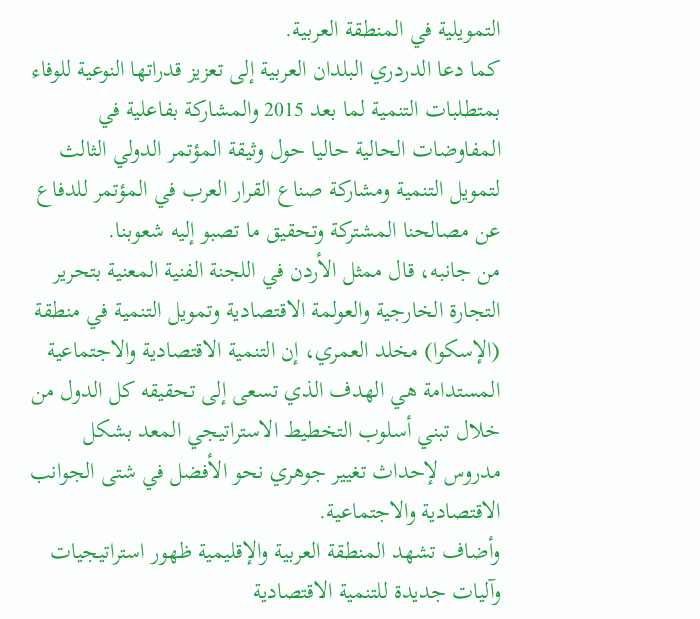التمويلية في المنطقة العربية.
كما دعا الدردري البلدان العربية إلى تعزيز قدراتها النوعية للوفاء بمتطلبات التنمية لما بعد 2015 والمشاركة بفاعلية في المفاوضات الحالية حاليا حول وثيقة المؤتمر الدولي الثالث لتمويل التنمية ومشاركة صناع القرار العرب في المؤتمر للدفاع عن مصالحنا المشتركة وتحقيق ما تصبو إليه شعوبنا.
من جانبه، قال ممثل الأردن في اللجنة الفنية المعنية بتحرير التجارة الخارجية والعولمة الاقتصادية وتمويل التنمية في منطقة (الإسكوا) مخلد العمري، إن التنمية الاقتصادية والاجتماعية المستدامة هي الهدف الذي تسعى إلى تحقيقه كل الدول من خلال تبني أسلوب التخطيط الاستراتيجي المعد بشكل مدروس لإحداث تغيير جوهري نحو الأفضل في شتى الجوانب الاقتصادية والاجتماعية.
وأضاف تشهد المنطقة العربية والإقليمية ظهور استراتيجيات وآليات جديدة للتنمية الاقتصادية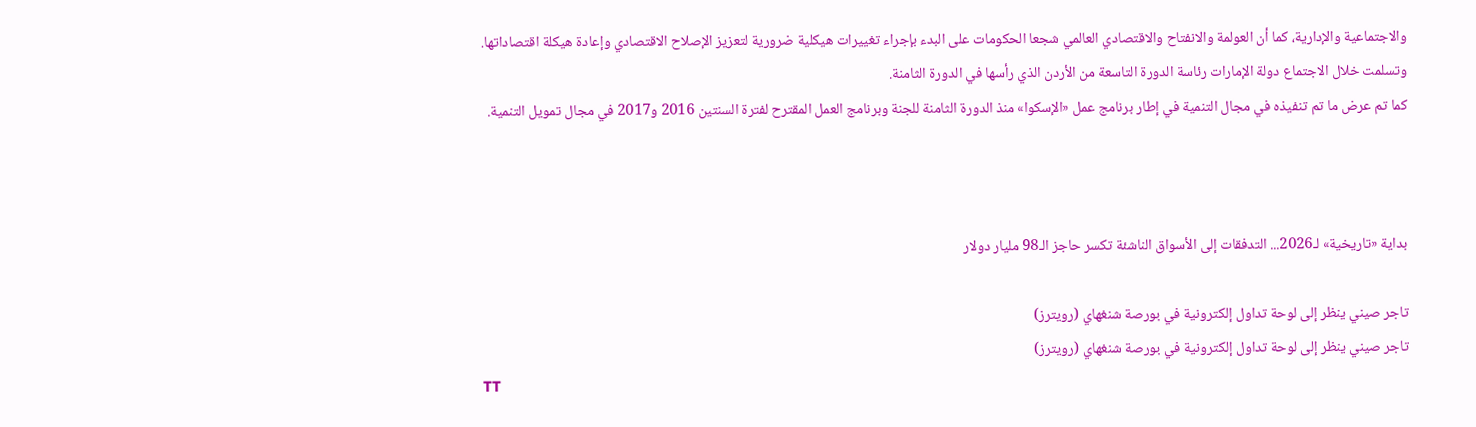والاجتماعية والإدارية، كما أن العولمة والانفتاح والاقتصادي العالمي شجعا الحكومات على البدء بإجراء تغييرات هيكلية ضرورية لتعزيز الإصلاح الاقتصادي وإعادة هيكلة اقتصاداتها.
وتسلمت خلال الاجتماع دولة الإمارات رئاسة الدورة التاسعة من الأردن الذي رأسها في الدورة الثامنة.
كما تم عرض ما تم تنفيذه في مجال التنمية في إطار برنامج عمل «الإسكوا» منذ الدورة الثامنة للجنة وبرنامج العمل المقترح لفترة السنتين 2016 و2017 في مجال تمويل التنمية.



بداية «تاريخية» لـ2026... التدفقات إلى الأسواق الناشئة تكسر حاجز الـ98 مليار دولار

تاجر صيني ينظر إلى لوحة تداول إلكترونية في بورصة شنغهاي (رويترز)
تاجر صيني ينظر إلى لوحة تداول إلكترونية في بورصة شنغهاي (رويترز)
TT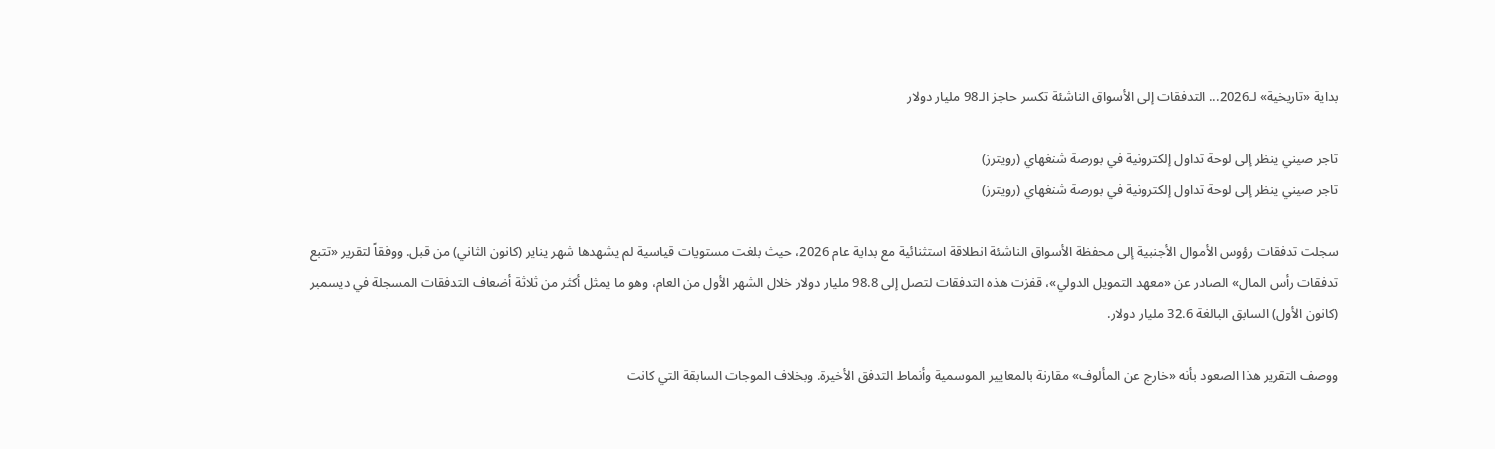بداية «تاريخية» لـ2026... التدفقات إلى الأسواق الناشئة تكسر حاجز الـ98 مليار دولار

تاجر صيني ينظر إلى لوحة تداول إلكترونية في بورصة شنغهاي (رويترز)
تاجر صيني ينظر إلى لوحة تداول إلكترونية في بورصة شنغهاي (رويترز)

سجلت تدفقات رؤوس الأموال الأجنبية إلى محفظة الأسواق الناشئة انطلاقة استثنائية مع بداية عام 2026، حيث بلغت مستويات قياسية لم يشهدها شهر يناير (كانون الثاني) من قبل. ووفقاً لتقرير «تتبع تدفقات رأس المال» الصادر عن «معهد التمويل الدولي»، قفزت هذه التدفقات لتصل إلى 98.8 مليار دولار خلال الشهر الأول من العام، وهو ما يمثل أكثر من ثلاثة أضعاف التدفقات المسجلة في ديسمبر (كانون الأول) السابق البالغة 32.6 مليار دولار.

ووصف التقرير هذا الصعود بأنه «خارج عن المألوف» مقارنة بالمعايير الموسمية وأنماط التدفق الأخيرة. وبخلاف الموجات السابقة التي كانت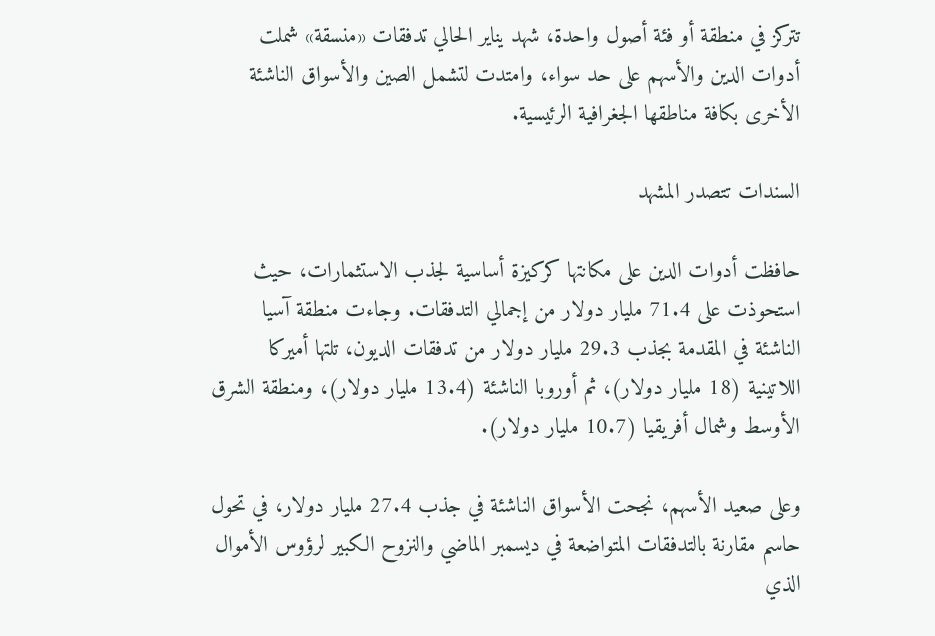تتركز في منطقة أو فئة أصول واحدة، شهد يناير الحالي تدفقات «منسقة» شملت أدوات الدين والأسهم على حد سواء، وامتدت لتشمل الصين والأسواق الناشئة الأخرى بكافة مناطقها الجغرافية الرئيسية.

السندات تتصدر المشهد

حافظت أدوات الدين على مكانتها كركيزة أساسية لجذب الاستثمارات، حيث استحوذت على 71.4 مليار دولار من إجمالي التدفقات. وجاءت منطقة آسيا الناشئة في المقدمة بجذب 29.3 مليار دولار من تدفقات الديون، تلتها أميركا اللاتينية (18 مليار دولار)، ثم أوروبا الناشئة (13.4 مليار دولار)، ومنطقة الشرق الأوسط وشمال أفريقيا (10.7 مليار دولار).

وعلى صعيد الأسهم، نجحت الأسواق الناشئة في جذب 27.4 مليار دولار، في تحول حاسم مقارنة بالتدفقات المتواضعة في ديسمبر الماضي والنزوح الكبير لرؤوس الأموال الذي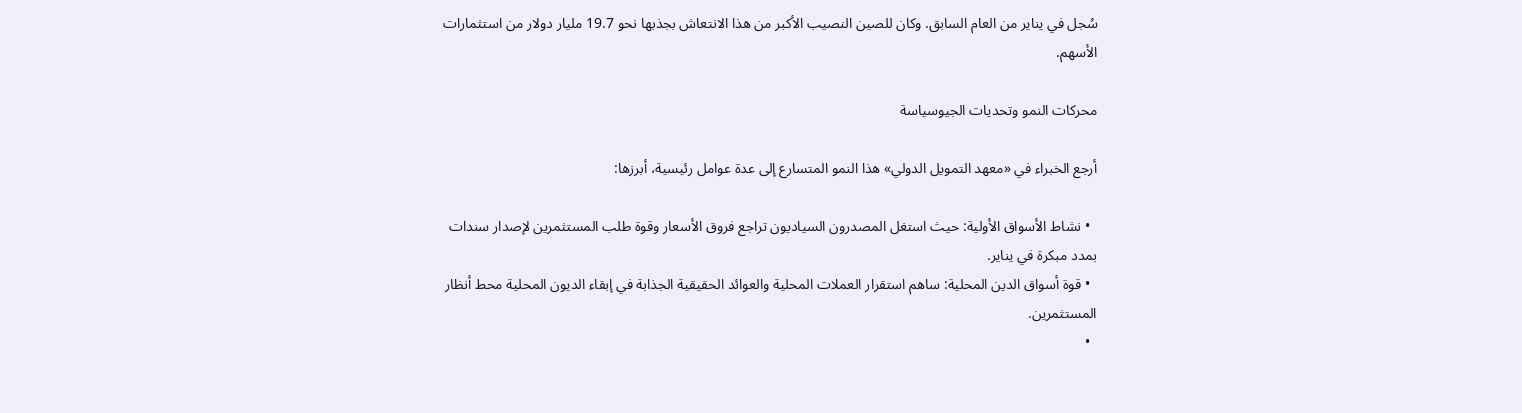سُجل في يناير من العام السابق. وكان للصين النصيب الأكبر من هذا الانتعاش بجذبها نحو 19.7 مليار دولار من استثمارات الأسهم.

محركات النمو وتحديات الجيوسياسة

أرجع الخبراء في «معهد التمويل الدولي» هذا النمو المتسارع إلى عدة عوامل رئيسية، أبرزها:

  • نشاط الأسواق الأولية: حيث استغل المصدرون السياديون تراجع فروق الأسعار وقوة طلب المستثمرين لإصدار سندات بمدد مبكرة في يناير.
  • قوة أسواق الدين المحلية: ساهم استقرار العملات المحلية والعوائد الحقيقية الجذابة في إبقاء الديون المحلية محط أنظار المستثمرين.
  •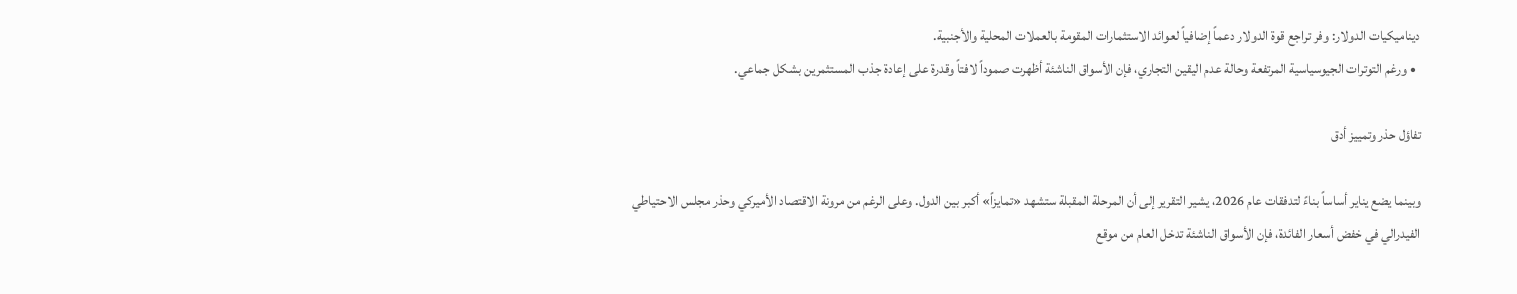ديناميكيات الدولار: وفر تراجع قوة الدولار دعماً إضافياً لعوائد الاستثمارات المقومة بالعملات المحلية والأجنبية.
  • ورغم التوترات الجيوسياسية المرتفعة وحالة عدم اليقين التجاري، فإن الأسواق الناشئة أظهرت صموداً لافتاً وقدرة على إعادة جذب المستثمرين بشكل جماعي.

تفاؤل حذر وتمييز أدق

وبينما يضع يناير أساساً بناءً لتدفقات عام 2026، يشير التقرير إلى أن المرحلة المقبلة ستشهد «تمايزاً» أكبر بين الدول. وعلى الرغم من مرونة الاقتصاد الأميركي وحذر مجلس الاحتياطي الفيدرالي في خفض أسعار الفائدة، فإن الأسواق الناشئة تدخل العام من موقع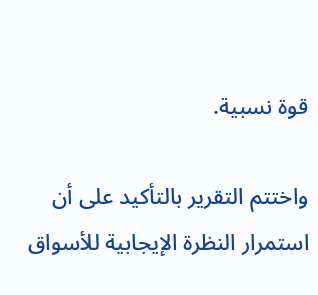قوة نسبية.

واختتم التقرير بالتأكيد على أن استمرار النظرة الإيجابية للأسواق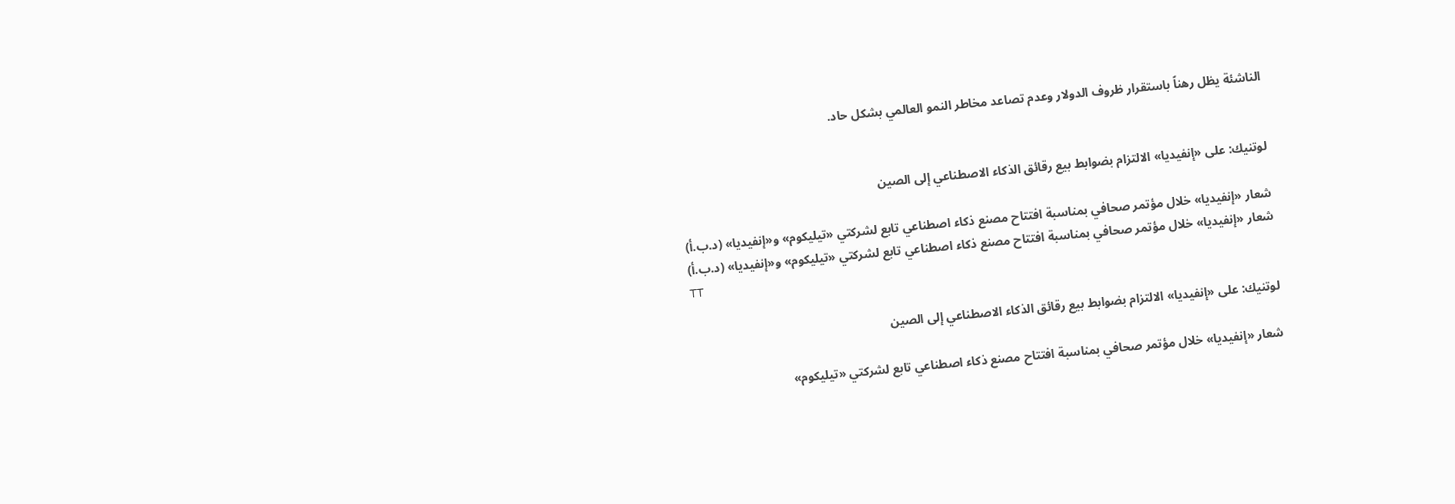الناشئة يظل رهناً باستقرار ظروف الدولار وعدم تصاعد مخاطر النمو العالمي بشكل حاد.


لوتنيك: على «إنفيديا» الالتزام بضوابط بيع رقائق الذكاء الاصطناعي إلى الصين

شعار «إنفيديا» خلال مؤتمر صحافي بمناسبة افتتاح مصنع ذكاء اصطناعي تابع لشركتي «تيليكوم» و«إنفيديا» (د.ب.أ)
شعار «إنفيديا» خلال مؤتمر صحافي بمناسبة افتتاح مصنع ذكاء اصطناعي تابع لشركتي «تيليكوم» و«إنفيديا» (د.ب.أ)
TT

لوتنيك: على «إنفيديا» الالتزام بضوابط بيع رقائق الذكاء الاصطناعي إلى الصين

شعار «إنفيديا» خلال مؤتمر صحافي بمناسبة افتتاح مصنع ذكاء اصطناعي تابع لشركتي «تيليكوم»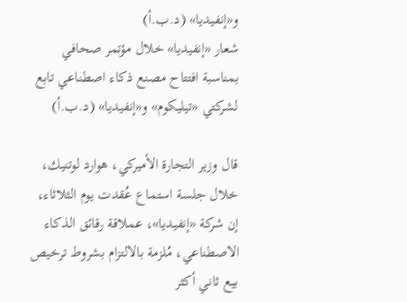و«إنفيديا» (د.ب.أ)
شعار «إنفيديا» خلال مؤتمر صحافي بمناسبة افتتاح مصنع ذكاء اصطناعي تابع لشركتي «تيليكوم» و«إنفيديا» (د.ب.أ)

قال وزير التجارة الأميركي، هوارد لوتنيك، خلال جلسة استماع عُقدت يوم الثلاثاء، إن شركة «إنفيديا»، عملاقة رقائق الذكاء الاصطناعي، مُلزمة بالالتزام بشروط ترخيص بيع ثاني أكثر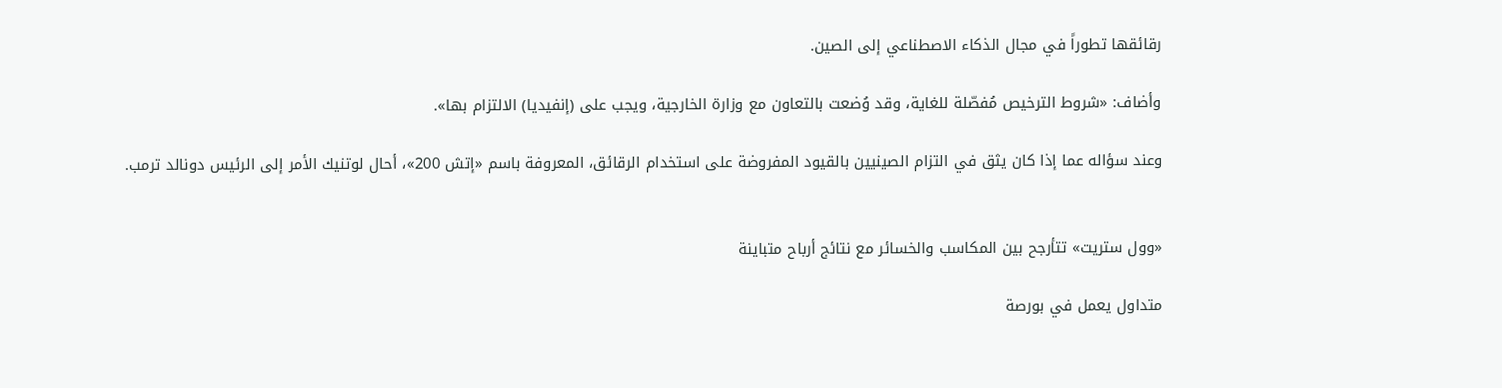رقائقها تطوراً في مجال الذكاء الاصطناعي إلى الصين.

وأضاف: «شروط الترخيص مُفصّلة للغاية، وقد وُضعت بالتعاون مع وزارة الخارجية، ويجب على (إنفيديا) الالتزام بها».

وعند سؤاله عما إذا كان يثق في التزام الصينيين بالقيود المفروضة على استخدام الرقائق، المعروفة باسم «إتش 200»، أحال لوتنيك الأمر إلى الرئيس دونالد ترمب.


«وول ستريت» تتأرجح بين المكاسب والخسائر مع نتائج أرباح متباينة

متداول يعمل في بورصة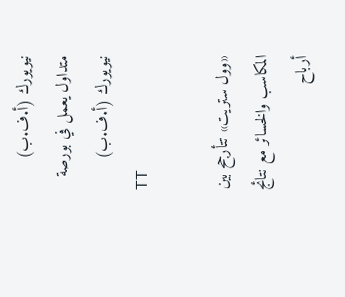نيويورك (أ.ف.ب)
متداول يعمل في بورصة نيويورك (أ.ف.ب)
TT

«وول ستريت» تتأرجح بين المكاسب والخسائر مع نتائج أرباح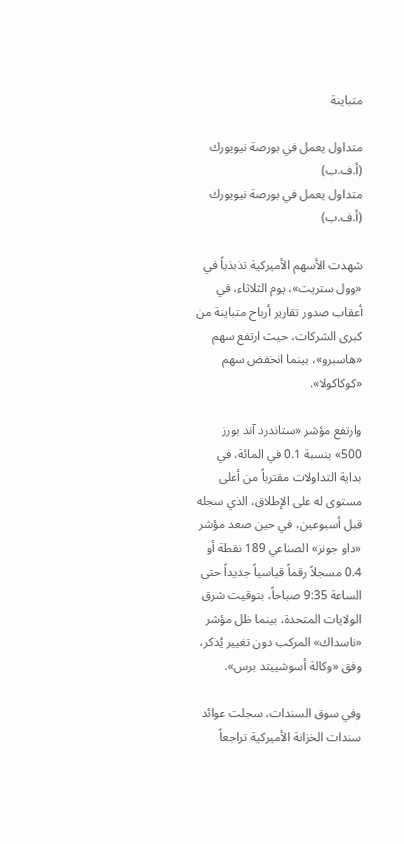متباينة

متداول يعمل في بورصة نيويورك (أ.ف.ب)
متداول يعمل في بورصة نيويورك (أ.ف.ب)

شهدت الأسهم الأميركية تذبذباً في «وول ستريت»، يوم الثلاثاء، في أعقاب صدور تقارير أرباح متباينة من كبرى الشركات، حيث ارتفع سهم «هاسبرو»، بينما انخفض سهم «كوكاكولا».

وارتفع مؤشر «ستاندرد آند بورز 500» بنسبة 0.1 في المائة، في بداية التداولات مقترباً من أعلى مستوى له على الإطلاق، الذي سجله قبل أسبوعين، في حين صعد مؤشر «داو جونز» الصناعي 189 نقطة أو 0.4 مسجلاً رقماً قياسياً جديداً حتى الساعة 9:35 صباحاً، بتوقيت شرق الولايات المتحدة، بينما ظل مؤشر «ناسداك» المركب دون تغيير يُذكر، وفق «وكالة أسوشييتد برس».

وفي سوق السندات، سجلت عوائد سندات الخزانة الأميركية تراجعاً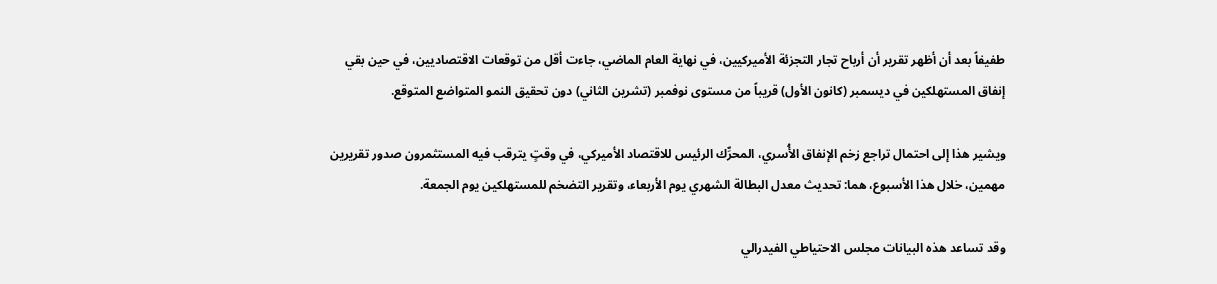طفيفاً بعد أن أظهر تقرير أن أرباح تجار التجزئة الأميركيين، في نهاية العام الماضي، جاءت أقل من توقعات الاقتصاديين، في حين بقي إنفاق المستهلكين في ديسمبر (كانون الأول) قريباً من مستوى نوفمبر (تشرين الثاني) دون تحقيق النمو المتواضع المتوقع.

ويشير هذا إلى احتمال تراجع زخم الإنفاق الأُسري، المحرِّك الرئيس للاقتصاد الأميركي، في وقتٍ يترقب فيه المستثمرون صدور تقريرين مهمين، خلال هذا الأسبوع، هما: تحديث معدل البطالة الشهري يوم الأربعاء، وتقرير التضخم للمستهلكين يوم الجمعة.

وقد تساعد هذه البيانات مجلس الاحتياطي الفيدرالي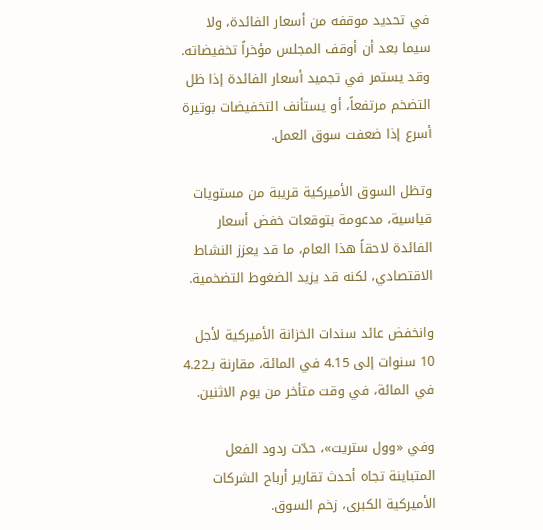في تحديد موقفه من أسعار الفائدة، ولا سيما بعد أن أوقف المجلس مؤخراً تخفيضاته. وقد يستمر في تجميد أسعار الفائدة إذا ظل التضخم مرتفعاً، أو يستأنف التخفيضات بوتيرة أسرع إذا ضعفت سوق العمل.

وتظل السوق الأميركية قريبة من مستويات قياسية، مدعومة بتوقعات خفض أسعار الفائدة لاحقاً هذا العام، ما قد يعزز النشاط الاقتصادي، لكنه قد يزيد الضغوط التضخمية.

وانخفض عائد سندات الخزانة الأميركية لأجل 10 سنوات إلى 4.15 في المائة، مقارنة بـ4.22 في المائة، في وقت متأخر من يوم الاثنين.

وفي «وول ستريت»، حدّت ردود الفعل المتباينة تجاه أحدث تقارير أرباح الشركات الأميركية الكبرى، زخم السوق.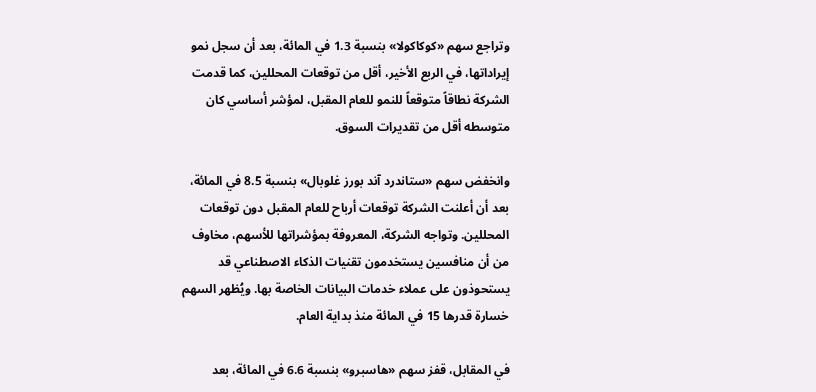وتراجع سهم «كوكاكولا» بنسبة 1.3 في المائة، بعد أن سجل نمو إيراداتها، في الربع الأخير، أقل من توقعات المحللين، كما قدمت الشركة نطاقاً متوقعاً للنمو للعام المقبل، لمؤشر أساسي كان متوسطه أقل من تقديرات السوق.

وانخفض سهم «ستاندرد آند بورز غلوبال» بنسبة 8.5 في المائة، بعد أن أعلنت الشركة توقعات أرباح للعام المقبل دون توقعات المحللين. وتواجه الشركة، المعروفة بمؤشراتها للأسهم، مخاوف من أن منافسين يستخدمون تقنيات الذكاء الاصطناعي قد يستحوذون على عملاء خدمات البيانات الخاصة بها. ويُظهر السهم خسارة قدرها 15 في المائة منذ بداية العام.

في المقابل، قفز سهم «هاسبرو» بنسبة 6.6 في المائة، بعد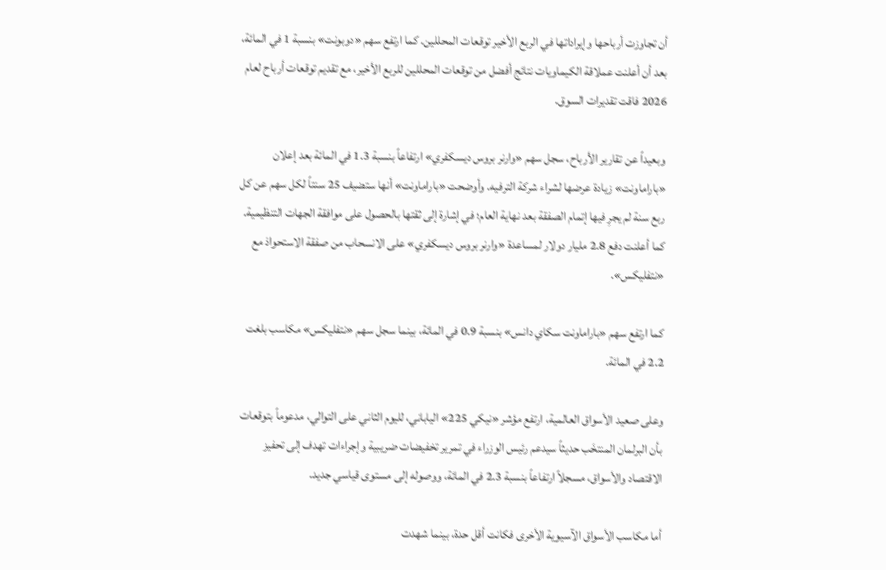أن تجاوزت أرباحها وإيراداتها في الربع الأخير توقعات المحللين. كما ارتفع سهم «دوبونت» بنسبة 1 في المائة، بعد أن أعلنت عملاقة الكيماويات نتائج أفضل من توقعات المحللين للربع الأخير، مع تقديم توقعات أرباح لعام 2026 فاقت تقديرات السوق.

وبعيداً عن تقارير الأرباح، سجل سهم «وارنر بروس ديسكفري» ارتفاعاً بنسبة 1.3 في المائة بعد إعلان «باراماونت» زيادة عرضها لشراء شركة الترفيه. وأوضحت «باراماونت» أنها ستضيف 25 سنتاً لكل سهم عن كل ربع سنة لم يجرِ فيها إتمام الصفقة بعد نهاية العام؛ في إشارة إلى ثقتها بالحصول على موافقة الجهات التنظيمية. كما أعلنت دفع 2.8 مليار دولار لمساعدة «وارنر بروس ديسكفري» على الانسحاب من صفقة الاستحواذ مع «نتفليكس».

كما ارتفع سهم «باراماونت سكاي دانس» بنسبة 0.9 في المائة، بينما سجل سهم «نتفليكس» مكاسب بلغت 2.2 في المائة.

وعلى صعيد الأسواق العالمية، ارتفع مؤشر «نيكي 225» الياباني، لليوم الثاني على التوالي، مدعوماً بتوقعات بأن البرلمان المنتخَب حديثاً سيدعم رئيس الوزراء في تمرير تخفيضات ضريبية وإجراءات تهدف إلى تحفيز الاقتصاد والأسواق، مسجلاً ارتفاعاً بنسبة 2.3 في المائة، ووصوله إلى مستوى قياسي جديد.

أما مكاسب الأسواق الآسيوية الأخرى فكانت أقل حدة، بينما شهدت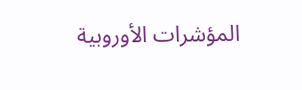المؤشرات الأوروبية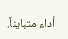أداء متبايناً.